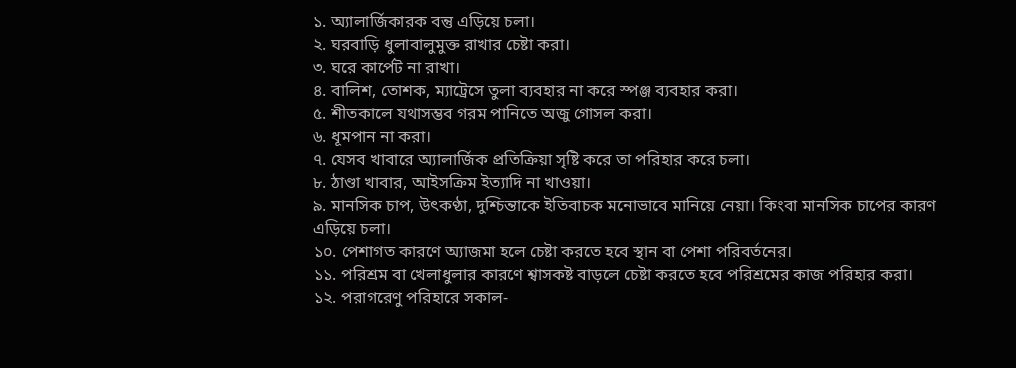১. অ্যালার্জিকারক বন্তু এড়িয়ে চলা।
২. ঘরবাড়ি ধুলাবালুমুক্ত রাখার চেষ্টা করা।
৩. ঘরে কার্পেট না রাখা।
৪. বালিশ, তোশক, ম্যাট্রেসে তুলা ব্যবহার না করে স্পঞ্জ ব্যবহার করা।
৫. শীতকালে যথাসম্ভব গরম পানিতে অজু গোসল করা।
৬. ধূমপান না করা।
৭. যেসব খাবারে অ্যালার্জিক প্রতিক্রিয়া সৃষ্টি করে তা পরিহার করে চলা।
৮. ঠাণ্ডা খাবার, আইসক্রিম ইত্যাদি না খাওয়া।
৯. মানসিক চাপ, উৎকণ্ঠা, দুশ্চিন্তাকে ইতিবাচক মনোভাবে মানিয়ে নেয়া। কিংবা মানসিক চাপের কারণ এড়িয়ে চলা।
১০. পেশাগত কারণে অ্যাজমা হলে চেষ্টা করতে হবে স্থান বা পেশা পরিবর্তনের।
১১. পরিশ্রম বা খেলাধুলার কারণে শ্বাসকষ্ট বাড়লে চেষ্টা করতে হবে পরিশ্রমের কাজ পরিহার করা।
১২. পরাগরেণু পরিহারে সকাল-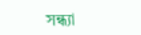সন্ধ্যা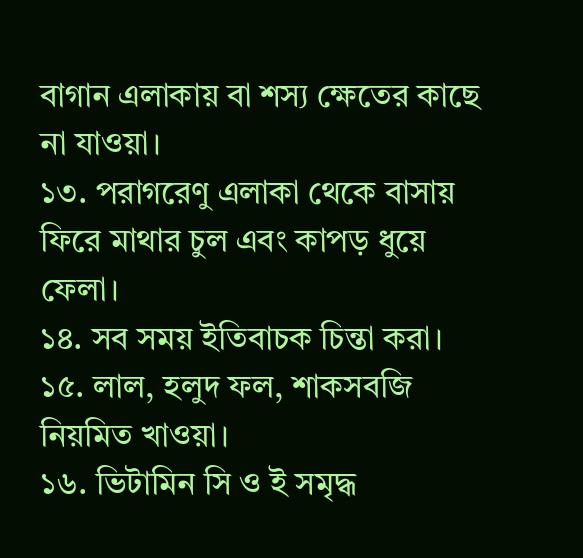বাগান এলাকায় বা শস্য ক্ষেতের কাছে না যাওয়া।
১৩. পরাগরেণু এলাকা থেকে বাসায় ফিরে মাথার চুল এবং কাপড় ধুয়ে ফেলা।
১৪. সব সময় ইতিবাচক চিন্তা করা।
১৫. লাল, হলুদ ফল, শাকসবজি নিয়মিত খাওয়া।
১৬. ভিটামিন সি ও ই সমৃদ্ধ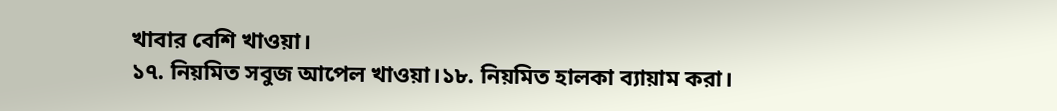খাবার বেশি খাওয়া।
১৭. নিয়মিত সবুজ আপেল খাওয়া।১৮. নিয়মিত হালকা ব্যায়াম করা।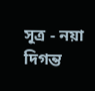সূত্র - নয়া দিগন্ত